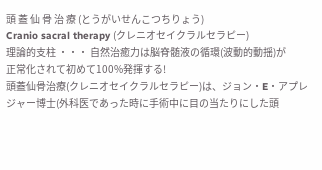頭 蓋 仙 骨 治 療 (とうがいせんこつちりょう)
Cranio sacral therapy (クレニオセイクラルセラピー)
理論的支柱 ・・・ 自然治癒力は脳脊髄液の循環(波動的動揺)が
正常化されて初めて100%発揮する!
頭蓋仙骨治療(クレニオセイクラルセラピー)は、ジョン・E・アプレジャー博士(外科医であった時に手術中に目の当たりにした頭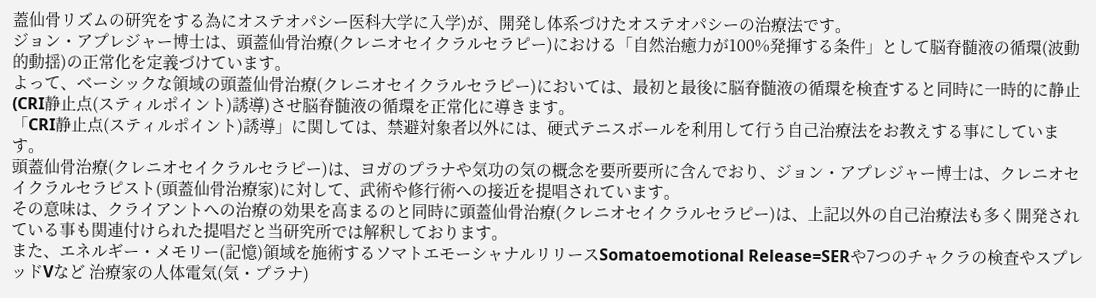蓋仙骨リズムの研究をする為にオステオパシー医科大学に入学)が、開発し体系づけたオステオパシーの治療法です。
ジョン・アプレジャー博士は、頭蓋仙骨治療(クレニオセイクラルセラピー)における「自然治癒力が100%発揮する条件」として脳脊髄液の循環(波動的動揺)の正常化を定義づけています。
よって、ベーシックな領域の頭蓋仙骨治療(クレニオセイクラルセラピー)においては、最初と最後に脳脊髄液の循環を検査すると同時に一時的に静止(CRI静止点(スティルポイント)誘導)させ脳脊髄液の循環を正常化に導きます。
「CRI静止点(スティルポイント)誘導」に関しては、禁避対象者以外には、硬式テニスボールを利用して行う自己治療法をお教えする事にしています。
頭蓋仙骨治療(クレニオセイクラルセラピー)は、ヨガのプラナや気功の気の概念を要所要所に含んでおり、ジョン・アプレジャー博士は、クレニオセイクラルセラピスト(頭蓋仙骨治療家)に対して、武術や修行術への接近を提唱されています。
その意味は、クライアントへの治療の効果を高まるのと同時に頭蓋仙骨治療(クレニオセイクラルセラピー)は、上記以外の自己治療法も多く開発されている事も関連付けられた提唱だと当研究所では解釈しております。
また、エネルギー・メモリー(記憶)領域を施術するソマトエモーシャナルリリースSomatoemotional Release=SERや7つのチャクラの検査やスプレッドVなど 治療家の人体電気(気・プラナ)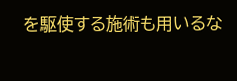を駆使する施術も用いるな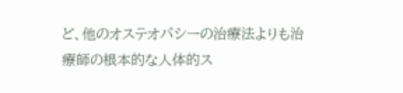ど、他のオステオパシーの治療法よりも治療師の根本的な人体的ス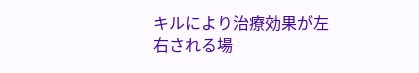キルにより治療効果が左右される場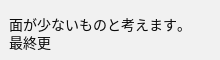面が少ないものと考えます。
最終更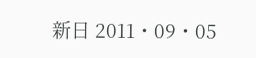新日 2011・09・05